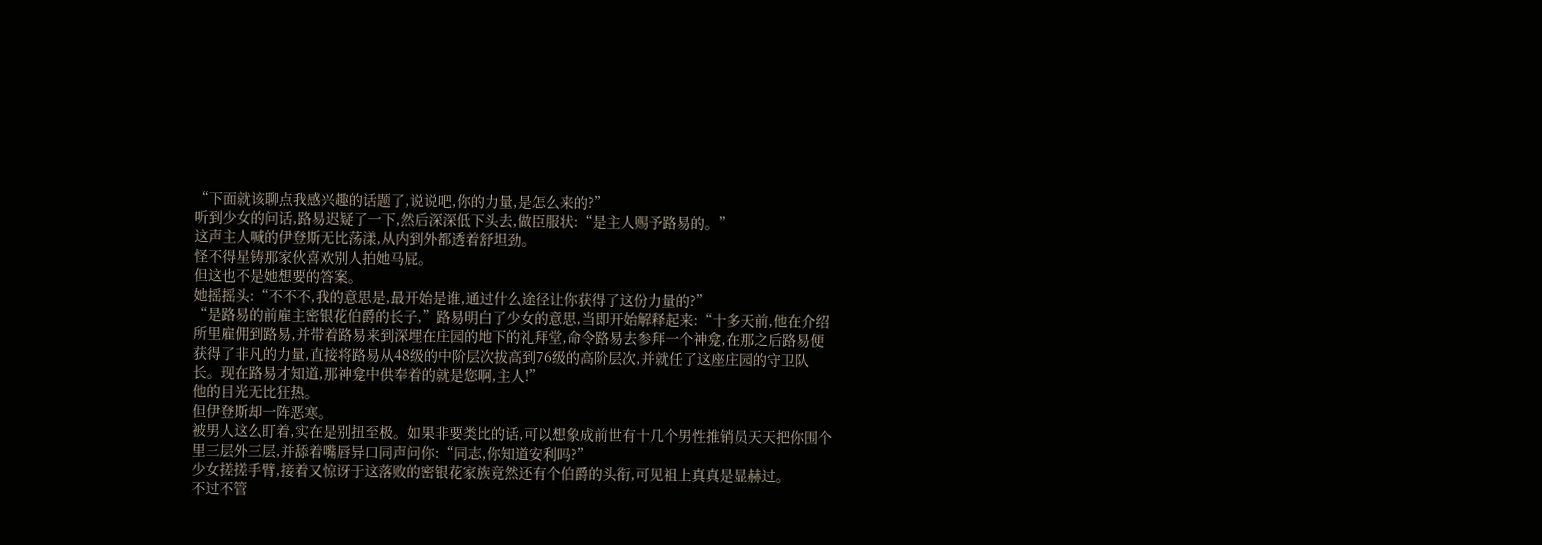“下面就该聊点我感兴趣的话题了,说说吧,你的力量,是怎么来的?”
听到少女的问话,路易迟疑了一下,然后深深低下头去,做臣服状:“是主人赐予路易的。”
这声主人喊的伊登斯无比荡漾,从内到外都透着舒坦劲。
怪不得星铸那家伙喜欢别人拍她马屁。
但这也不是她想要的答案。
她摇摇头:“不不不,我的意思是,最开始是谁,通过什么途径让你获得了这份力量的?”
“是路易的前雇主密银花伯爵的长子,”路易明白了少女的意思,当即开始解释起来:“十多天前,他在介绍所里雇佣到路易,并带着路易来到深埋在庄园的地下的礼拜堂,命令路易去参拜一个神龛,在那之后路易便获得了非凡的力量,直接将路易从48级的中阶层次拔高到76级的高阶层次,并就任了这座庄园的守卫队长。现在路易才知道,那神龛中供奉着的就是您啊,主人!”
他的目光无比狂热。
但伊登斯却一阵恶寒。
被男人这么盯着,实在是别扭至极。如果非要类比的话,可以想象成前世有十几个男性推销员天天把你围个里三层外三层,并舔着嘴唇异口同声问你:“同志,你知道安利吗?”
少女搓搓手臂,接着又惊讶于这落败的密银花家族竟然还有个伯爵的头衔,可见祖上真真是显赫过。
不过不管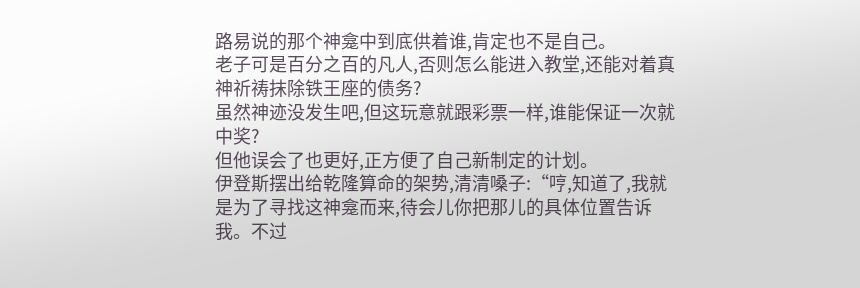路易说的那个神龛中到底供着谁,肯定也不是自己。
老子可是百分之百的凡人,否则怎么能进入教堂,还能对着真神祈祷抹除铁王座的债务?
虽然神迹没发生吧,但这玩意就跟彩票一样,谁能保证一次就中奖?
但他误会了也更好,正方便了自己新制定的计划。
伊登斯摆出给乾隆算命的架势,清清嗓子:“哼,知道了,我就是为了寻找这神龛而来,待会儿你把那儿的具体位置告诉我。不过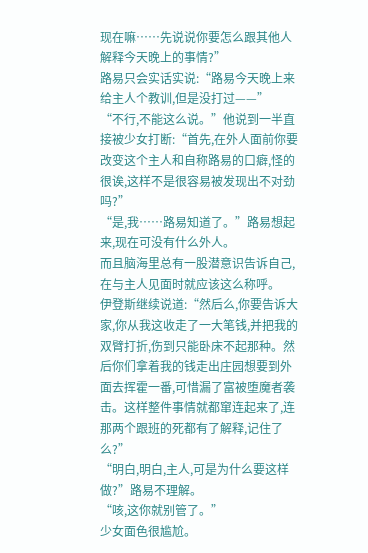现在嘛……先说说你要怎么跟其他人解释今天晚上的事情?”
路易只会实话实说:“路易今天晚上来给主人个教训,但是没打过——”
“不行,不能这么说。”他说到一半直接被少女打断:“首先,在外人面前你要改变这个主人和自称路易的口癖,怪的很诶,这样不是很容易被发现出不对劲吗?”
“是,我……路易知道了。”路易想起来,现在可没有什么外人。
而且脑海里总有一股潜意识告诉自己,在与主人见面时就应该这么称呼。
伊登斯继续说道:“然后么,你要告诉大家,你从我这收走了一大笔钱,并把我的双臂打折,伤到只能卧床不起那种。然后你们拿着我的钱走出庄园想要到外面去挥霍一番,可惜漏了富被堕魔者袭击。这样整件事情就都窜连起来了,连那两个跟班的死都有了解释,记住了么?”
“明白,明白,主人,可是为什么要这样做?”路易不理解。
“咳,这你就别管了。”
少女面色很尴尬。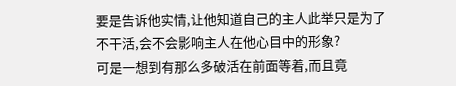要是告诉他实情,让他知道自己的主人此举只是为了不干活,会不会影响主人在他心目中的形象?
可是一想到有那么多破活在前面等着,而且竟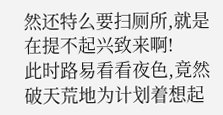然还特么要扫厕所,就是在提不起兴致来啊!
此时路易看看夜色,竟然破天荒地为计划着想起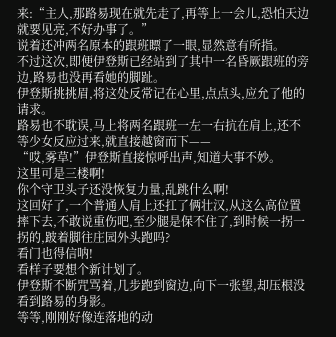来:“主人,那路易现在就先走了,再等上一会儿,恐怕天边就要见亮,不好办事了。”
说着还冲两名原本的跟班瞟了一眼,显然意有所指。
不过这次,即便伊登斯已经站到了其中一名昏厥跟班的旁边,路易也没再看她的脚趾。
伊登斯挑挑眉,将这处反常记在心里,点点头,应允了他的请求。
路易也不耽误,马上将两名跟班一左一右抗在肩上,还不等少女反应过来,就直接越窗而下——
“哎,雾草!”伊登斯直接惊呼出声,知道大事不妙。
这里可是三楼啊!
你个守卫头子还没恢复力量,乱跳什么啊!
这回好了,一个普通人肩上还扛了俩壮汉,从这么高位置摔下去,不敢说重伤吧,至少腿是保不住了,到时候一拐一拐的,跛着脚往庄园外头跑吗?
看门也得信呐!
看样子要想个新计划了。
伊登斯不断咒骂着,几步跑到窗边,向下一张望,却压根没看到路易的身影。
等等,刚刚好像连落地的动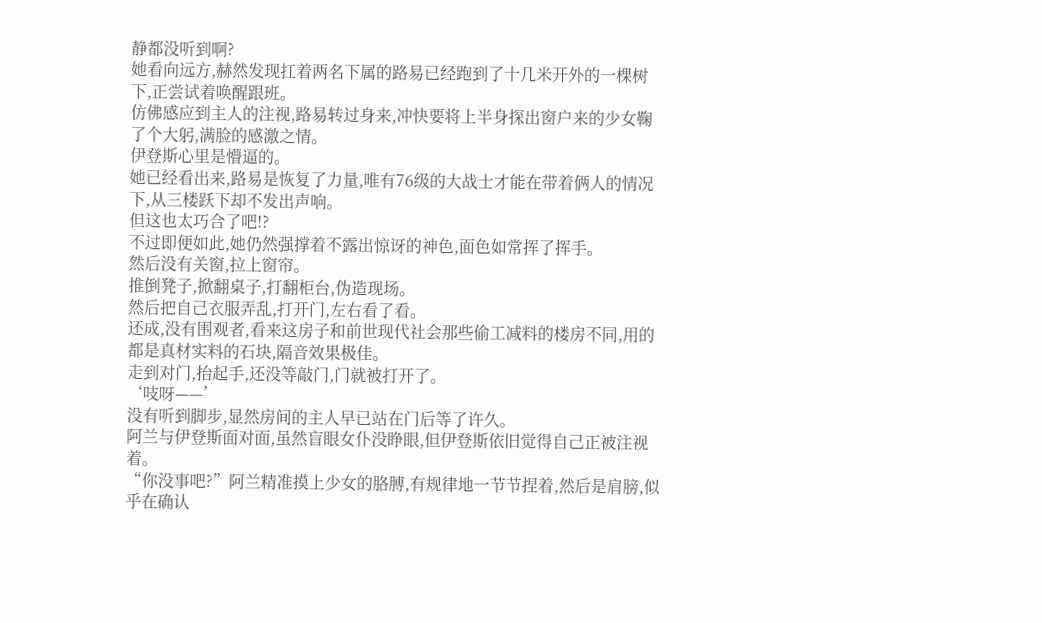静都没听到啊?
她看向远方,赫然发现扛着两名下属的路易已经跑到了十几米开外的一棵树下,正尝试着唤醒跟班。
仿佛感应到主人的注视,路易转过身来,冲快要将上半身探出窗户来的少女鞠了个大躬,满脸的感激之情。
伊登斯心里是懵逼的。
她已经看出来,路易是恢复了力量,唯有76级的大战士才能在带着俩人的情况下,从三楼跃下却不发出声响。
但这也太巧合了吧!?
不过即便如此,她仍然强撑着不露出惊讶的神色,面色如常挥了挥手。
然后没有关窗,拉上窗帘。
推倒凳子,掀翻桌子,打翻柜台,伪造现场。
然后把自己衣服弄乱,打开门,左右看了看。
还成,没有围观者,看来这房子和前世现代社会那些偷工减料的楼房不同,用的都是真材实料的石块,隔音效果极佳。
走到对门,抬起手,还没等敲门,门就被打开了。
‘吱呀——’
没有听到脚步,显然房间的主人早已站在门后等了许久。
阿兰与伊登斯面对面,虽然盲眼女仆没睁眼,但伊登斯依旧觉得自己正被注视着。
“你没事吧?”阿兰精准摸上少女的胳膊,有规律地一节节捏着,然后是肩膀,似乎在确认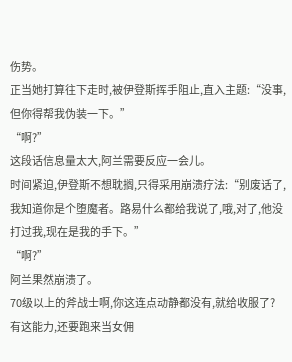伤势。
正当她打算往下走时,被伊登斯挥手阻止,直入主题:“没事,但你得帮我伪装一下。”
“啊?”
这段话信息量太大,阿兰需要反应一会儿。
时间紧迫,伊登斯不想耽搁,只得采用崩溃疗法:“别废话了,我知道你是个堕魔者。路易什么都给我说了,哦,对了,他没打过我,现在是我的手下。”
“啊?”
阿兰果然崩溃了。
70级以上的斧战士啊,你这连点动静都没有,就给收服了?
有这能力,还要跑来当女佣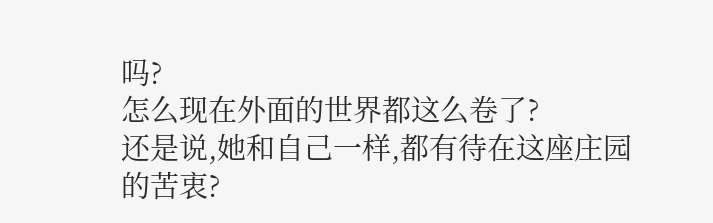吗?
怎么现在外面的世界都这么卷了?
还是说,她和自己一样,都有待在这座庄园的苦衷?